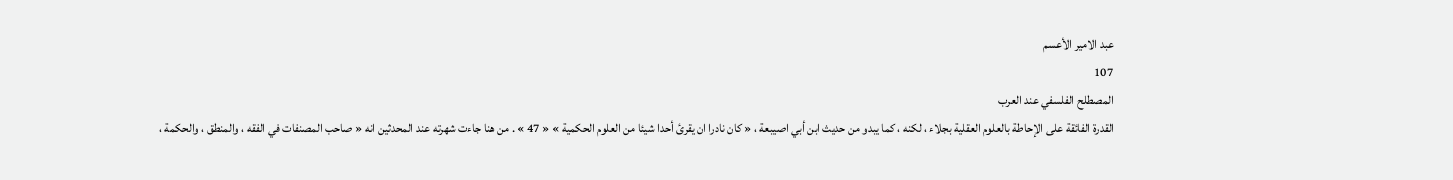عبد الامير الأعسم
107
المصطلح الفلسفي عند العرب
القدرة الفائقة على الإحاطة بالعلوم العقلية بجلاء ، لكنه ، كما يبدو من حديث ابن أبي اصيبعة ، « كان نادرا ان يقرئ أحدا شيئا من العلوم الحكمية » « 47 » . من هنا جاءت شهرته عند المحدثين انه « صاحب المصنفات في الفقه ، والمنطق ، والحكمة ،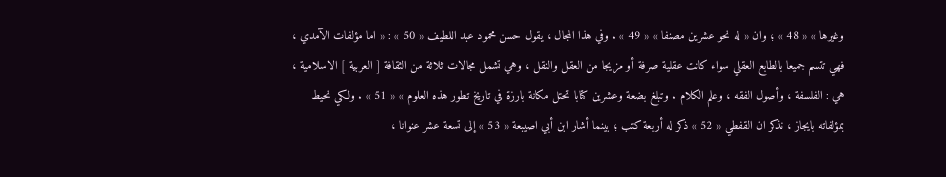وغيرها » « 48 » ؛ وان « له نحو عشرين مصنفا » « 49 » . وفي هذا المجال ، يقول حسن محمود عبد اللطيف « 50 » : « اما مؤلفات الآمدي ، فهي تتسم جميعا بالطابع العقلي سواء كانت عقلية صرفة أو مزيجا من العقل والنقل ، وهي تشمل مجالات ثلاثة من الثقافة [ العربية ] الاسلامية ، هي : الفلسفة ، وأصول الفقه ، وعلم الكلام . وتبلغ بضعة وعشرين كتابا تحتل مكانة بارزة في تاريخ تطور هذه العلوم » « 51 » . ولكي نحيط بمؤلفاته بايجاز ، نذكر ان القفطي « 52 » ذكر له أربعة كتب ؛ بينما أشار ابن أبي اصيبعة « 53 » إلى تسعة عشر عنوانا ،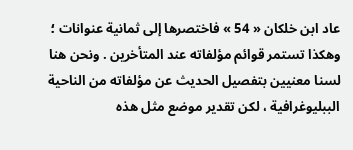عاد ابن خلكان « 54 » فاختصرها إلى ثمانية عنوانات ؛ وهكذا تستمر قوائم مؤلفاته عند المتأخرين . ونحن هنا لسنا معنيين بتفصيل الحديث عن مؤلفاته من الناحية الببليوغرافية ، لكن تقدير موضع مثل هذه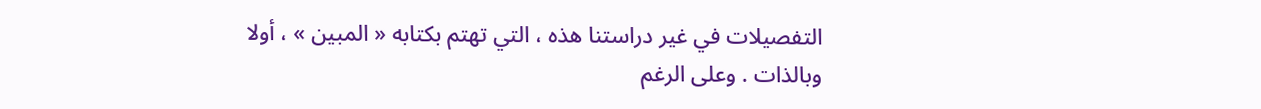التفصيلات في غير دراستنا هذه ، التي تهتم بكتابه « المبين » ، أولا وبالذات . وعلى الرغم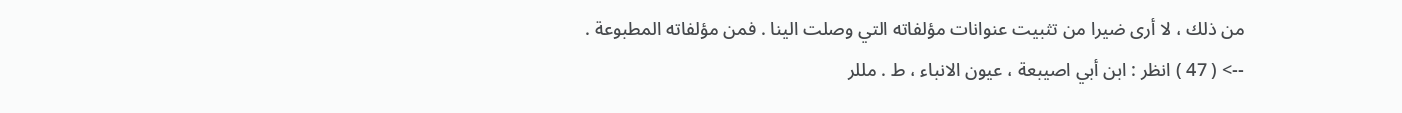من ذلك ، لا أرى ضيرا من تثبيت عنوانات مؤلفاته التي وصلت الينا . فمن مؤلفاته المطبوعة .
--> ( 47 ) انظر : ابن أبي اصيبعة ، عيون الانباء ، ط . مللر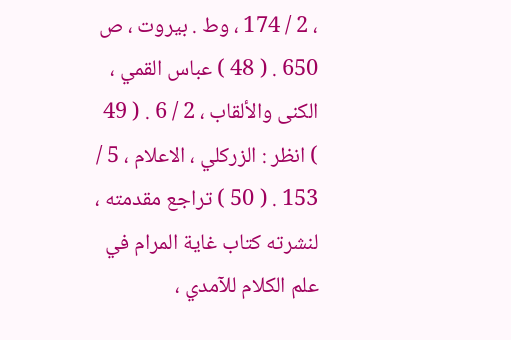، 2 / 174 ، وط . بيروت ، ص 650 . ( 48 ) عباس القمي ، الكنى والألقاب ، 2 / 6 . ( 49 ) انظر : الزركلي ، الاعلام ، 5 / 153 . ( 50 ) تراجع مقدمته ، لنشرته كتاب غاية المرام في علم الكلام للآمدي ،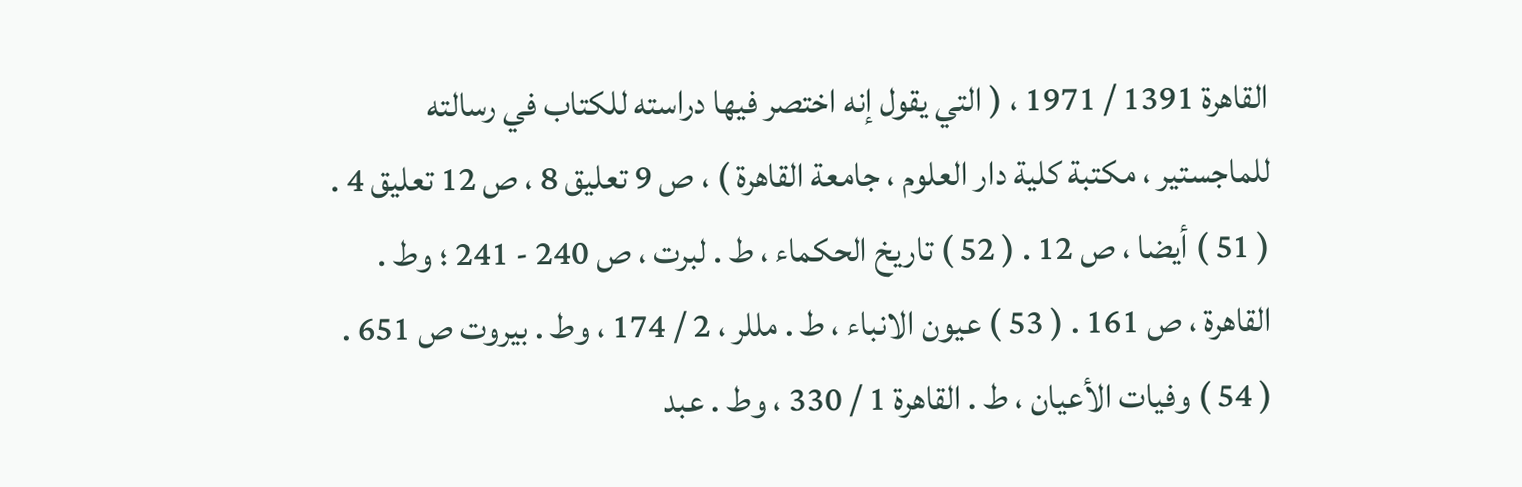القاهرة 1391 / 1971 ، ( التي يقول إنه اختصر فيها دراسته للكتاب في رسالته للماجستير ، مكتبة كلية دار العلوم ، جامعة القاهرة ) ، ص 9 تعليق 8 ، ص 12 تعليق 4 . ( 51 ) أيضا ، ص 12 . ( 52 ) تاريخ الحكماء ، ط . لبرت ، ص 240 - 241 ؛ وط . القاهرة ، ص 161 . ( 53 ) عيون الانباء ، ط . مللر ، 2 / 174 ، وط . بيروت ص 651 . ( 54 ) وفيات الأعيان ، ط . القاهرة 1 / 330 ، وط . عبد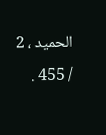الحميد ، 2 / 455 .